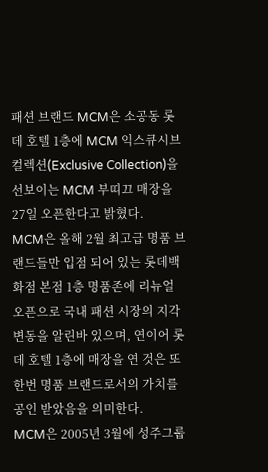패션 브랜드 MCM은 소공동 롯데 호텔 1층에 MCM 익스큐시브 컬렉션(Exclusive Collection)을 선보이는 MCM 부띠끄 매장을 27일 오픈한다고 밝혔다.
MCM은 올해 2월 최고급 명품 브랜드들만 입점 되어 있는 롯데백화점 본점 1층 명품존에 리뉴얼 오픈으로 국내 패션 시장의 지각변동을 알린바 있으며, 연이어 롯데 호텔 1층에 매장을 연 것은 또 한번 명품 브랜드로서의 가치를 공인 받았음을 의미한다.
MCM은 2005년 3월에 성주그룹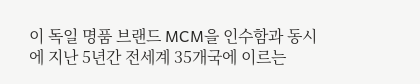이 독일 명품 브랜드 MCM을 인수함과 동시에 지난 5년간 전세계 35개국에 이르는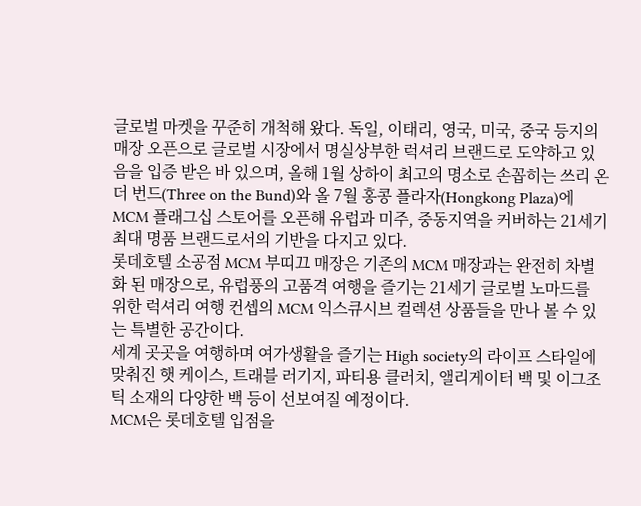글로벌 마켓을 꾸준히 개척해 왔다. 독일, 이태리, 영국, 미국, 중국 등지의 매장 오픈으로 글로벌 시장에서 명실상부한 럭셔리 브랜드로 도약하고 있음을 입증 받은 바 있으며, 올해 1월 상하이 최고의 명소로 손꼽히는 쓰리 온 더 번드(Three on the Bund)와 올 7월 홍콩 플라자(Hongkong Plaza)에 MCM 플래그십 스토어를 오픈해 유럽과 미주, 중동지역을 커버하는 21세기 최대 명품 브랜드로서의 기반을 다지고 있다.
롯데호텔 소공점 MCM 부띠끄 매장은 기존의 MCM 매장과는 완전히 차별화 된 매장으로, 유럽풍의 고품격 여행을 즐기는 21세기 글로벌 노마드를 위한 럭셔리 여행 컨셉의 MCM 익스큐시브 컬렉션 상품들을 만나 볼 수 있는 특별한 공간이다.
세계 곳곳을 여행하며 여가생활을 즐기는 High society의 라이프 스타일에 맞춰진 햇 케이스, 트래블 러기지, 파티용 클러치, 앨리게이터 백 및 이그조틱 소재의 다양한 백 등이 선보여질 예정이다.
MCM은 롯데호텔 입점을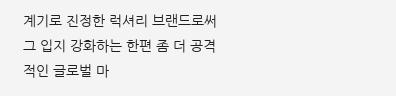계기로 진정한 럭셔리 브랜드로써 그 입지 강화하는 한편 좀 더 공격적인 글로벌 마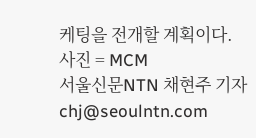케팅을 전개할 계획이다.
사진 = MCM
서울신문NTN 채현주 기자 chj@seoulntn.com